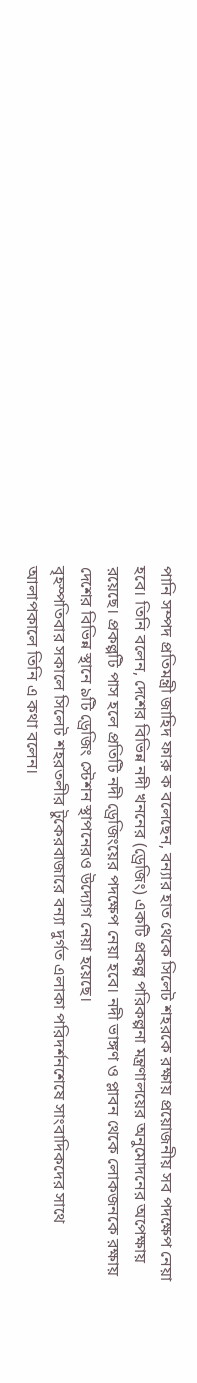পানি সম্পদ প্রতিমন্ত্রী জাহিদ ফারু ক বলেছেন, বন্যার হাত থেকে সিলেট শহরকে রক্ষায় প্রয়োজনীয় সব পদক্ষেপ নেয়া হবে। তিনি বলেন, দেশের বিভিন্ন নদী খননের (ড্রেজিং) একটি প্রকল্প পরিকল্পনা মন্ত্রণালয়ের অনুমোদনের অপেক্ষায় রয়েছে। প্রকল্পটি পাস হলে প্রতিটি নদী ড্রেজিংয়ের পদক্ষেপ নেয়া হবে। নদী ভাঙ্গণ ও প্লাবন থেকে লোকজনকে রক্ষায় দেশের বিভিন্ন স্থানে ৯টি ড্রেজিং স্টেশন স্থাপনেরও উদ্যোগ নেয়া হয়েছে।
বৃহস্পতিবার সকালে সিলেট শহরতলীর টুকেরবাজারে বন্যা দুর্গত এলাকা পরিদর্শনশেষে সাংবাদিকদের সাথে আলাপকালে তিনি এ কথা বলেন।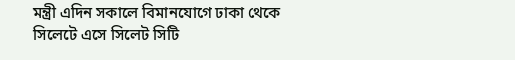মন্ত্রী এদিন সকালে বিমানযোগে ঢাকা থেকে সিলেটে এসে সিলেট সিটি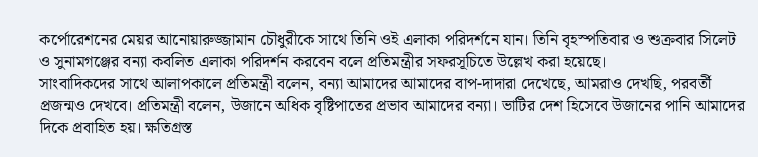কর্পোরেশনের মেয়র আনোয়ারুজ্জামান চৌধুরীকে সাথে তিনি ওই এলাকা পরিদর্শনে যান। তিনি বৃহস্পতিবার ও শুক্রবার সিলেট ও সুনামগঞ্জের বন্যা কবলিত এলাকা পরিদর্শন করবেন বলে প্রতিমন্ত্রীর সফরসূচিতে উল্লেখ করা হয়েছে।
সাংবাদিকদের সাথে আলাপকালে প্রতিমন্ত্রী বলেন, বন্যা আমাদের আমাদের বাপ-দাদারা দেখেছে, আমরাও দেখছি, পরবর্তী প্রজন্মও দেখবে। প্রতিমন্ত্রী বলেন, উজানে অধিক বৃষ্টিপাতের প্রভাব আমাদের বন্যা। ভাটির দেশ হিসেবে উজানের পানি আমাদের দিকে প্রবাহিত হয়। ক্ষতিগ্রস্ত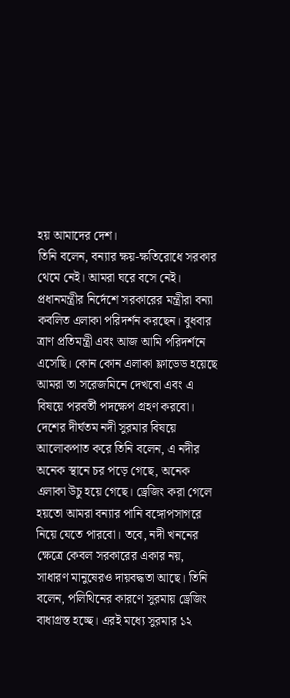হয় আমাদের দেশ।
তিনি বলেন, বন্যার ক্ষয়-ক্ষতিরোধে সরকার থেমে নেই। আমরা ঘরে বসে নেই। প্রধানমন্ত্রীর নির্দেশে সরকারের মন্ত্রীরা বন্যা কবলিত এলাকা পরিদর্শন করছেন। বুধবার ত্রাণ প্রতিমন্ত্রী এবং আজ আমি পরিদর্শনে এসেছি। কোন কোন এলাকা ফ্লাডেড হয়েছে আমরা তা সরেজমিনে দেখবো এবং এ বিষয়ে পরবর্তী পদক্ষেপ গ্রহণ করবো।
দেশের দীর্ঘতম নদী সুরমার বিষয়ে আলোকপাত করে তিনি বলেন, এ নদীর অনেক স্থানে চর পড়ে গেছে, অনেক এলাকা উচু হয়ে গেছে। ড্রেজিং করা গেলে হয়তো আমরা বন্যার পানি বঙ্গোপসাগরে নিয়ে যেতে পারবো। তবে, নদী খননের ক্ষেত্রে কেবল সরকারের একার নয়, সাধারণ মানুষেরও দায়বদ্ধতা আছে। তিনি বলেন, পলিথিনের কারণে সুরমায় ড্রেজিং বাধাগ্রস্ত হচ্ছে। এরই মধ্যে সুরমার ১২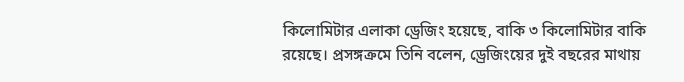কিলোমিটার এলাকা ড্রেজিং হয়েছে, বাকি ৩ কিলোমিটার বাকি রয়েছে। প্রসঙ্গক্রমে তিনি বলেন, ড্রেজিংয়ের দুই বছরের মাথায়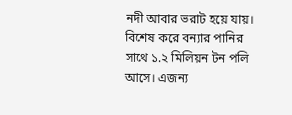নদী আবার ভরাট হয়ে যায়। বিশেষ করে বন্যার পানির সাথে ১.২ মিলিয়ন টন পলি আসে। এজন্য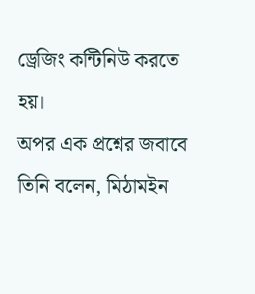ড্রেজিং কন্টিনিউ করতে হয়।
অপর এক প্রশ্নের জবাবে তিনি বলেন, মিঠামইন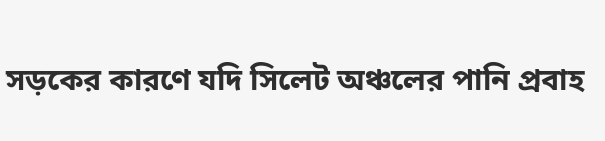সড়কের কারণে যদি সিলেট অঞ্চলের পানি প্রবাহ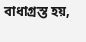বাধাগ্রস্ত হয়,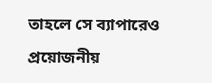তাহলে সে ব্যাপারেও প্রয়োজনীয়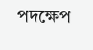পদক্ষেপ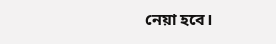নেয়া হবে।